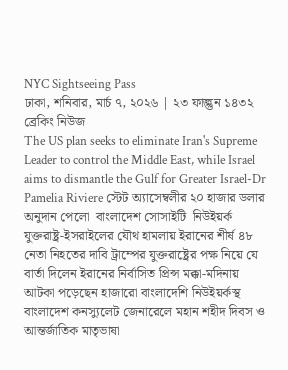NYC Sightseeing Pass
ঢাকা, শনিবার, মার্চ ৭, ২০২৬ | ২৩ ফাল্গুন ১৪৩২
ব্রেকিং নিউজ
The US plan seeks to eliminate Iran's Supreme Leader to control the Middle East, while Israel aims to dismantle the Gulf for Greater Israel-Dr Pamelia Riviere স্টেট অ্যাসেম্বলীর ২০ হাজার ডলার অনুদান পেলো  বাংলাদেশ সোসাইটি  নিউইয়র্ক যুক্তরাষ্ট্র-ইসরাইলের যৌথ হামলায় ইরানের শীর্ষ ৪৮ নেতা নিহতের দাবি ট্রাম্পের যুক্তরাষ্ট্রের পক্ষ নিয়ে যে বার্তা দিলেন ইরানের নির্বাসিত প্রিন্স মক্কা-মদিনায় আটকা পড়েছেন হাজারো বাংলাদেশি নিউইয়র্কস্থ বাংলাদেশ কনস্যুলেট জেনারেলে মহান শহীদ দিবস ও আন্তর্জাতিক মাতৃভাষা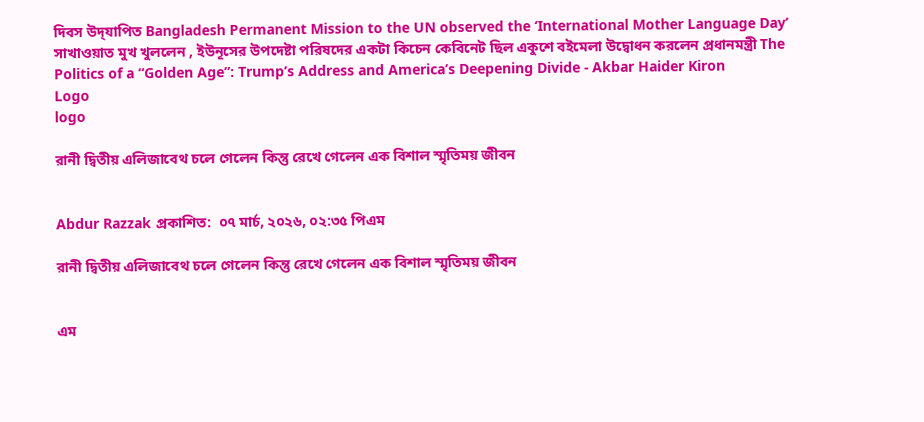দিবস উদ্‌যাপিত Bangladesh Permanent Mission to the UN observed the ‘International Mother Language Day’ সাখাওয়াত মুখ খুললেন , ইউনূসের উপদেষ্টা পরিষদের একটা কিচেন কেবিনেট ছিল একুশে বইমেলা উদ্বোধন করলেন প্রধানমন্ত্রী The Politics of a “Golden Age”: Trump’s Address and America’s Deepening Divide - Akbar Haider Kiron
Logo
logo

রানী দ্বিতীয় এলিজাবেথ চলে গেলেন কিন্তু রেখে গেলেন এক বিশাল স্মৃতিময় জীবন


Abdur Razzak প্রকাশিত:  ০৭ মার্চ, ২০২৬, ০২:৩৫ পিএম

রানী দ্বিতীয় এলিজাবেথ চলে গেলেন কিন্তু রেখে গেলেন এক বিশাল স্মৃতিময় জীবন


এম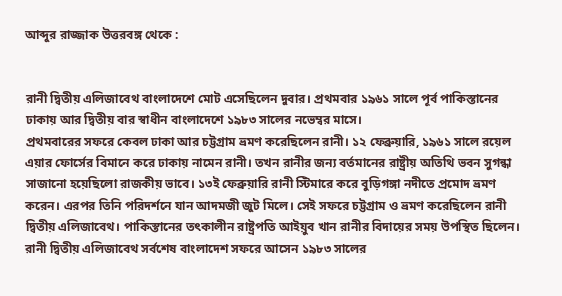আব্দুর রাজ্জাক উত্তরবঙ্গ থেকে :


রানী দ্বিতীয় এলিজাবেথ বাংলাদেশে মোট এসেছিলেন দুবার। প্রথমবার ১৯৬১ সালে পূর্ব পাকিস্তানের ঢাকায় আর দ্বিতীয় বার স্বাধীন বাংলাদেশে ১৯৮৩ সালের নভেম্বর মাসে।
প্রথমবারের সফরে কেবল ঢাকা আর চট্টগ্রাম ভ্রমণ করেছিলেন রানী। ১২ ফেব্রুয়ারি, ১৯৬১ সালে রয়েল এয়ার ফোর্সের বিমানে করে ঢাকায় নামেন রানী। তখন রানীর জন্য বর্তমানের রাষ্ট্রীয় অতিথি ভবন সুগন্ধা সাজানো হয়েছিলো রাজকীয় ভাবে। ১৩ই ফেব্রুয়ারি রানী স্টিমারে করে বুড়িগঙ্গা নদীতে প্রমোদ ভ্রমণ করেন। এরপর তিনি পরিদর্শনে যান আদমজী জুট মিলে। সেই সফরে চট্টগ্রাম ও ভ্রমণ করেছিলেন রানী দ্বিতীয় এলিজাবেথ। পাকিস্তানের তৎকালীন রাষ্ট্রপতি আইয়ুব খান রানীর বিদায়ের সময় উপস্থিত ছিলেন।
রানী দ্বিতীয় এলিজাবেথ সর্বশেষ বাংলাদেশ সফরে আসেন ১৯৮৩ সালের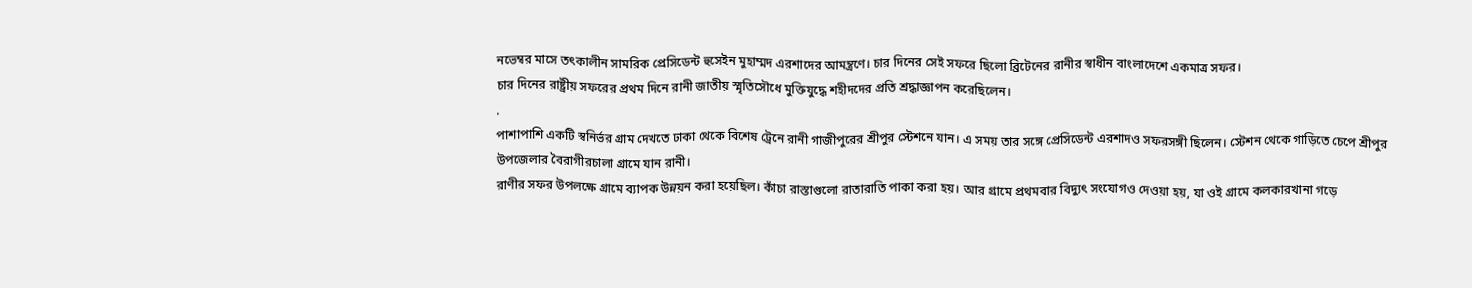নভেম্বর মাসে তৎকালীন সামরিক প্রেসিডেন্ট হুসেইন মুহাম্মদ এরশাদের আমন্ত্রণে। চার দিনের সেই সফরে ছিলো ব্রিটেনের রানীর স্বাধীন বাংলাদেশে একমাত্র সফর।
চার দিনের রাষ্ট্রীয় সফরের প্রথম দিনে রানী জাতীয় স্মৃতিসৌধে মুক্তিযুদ্ধে শহীদদের প্রতি শ্রদ্ধাজ্ঞাপন করেছিলেন।
.
পাশাপাশি একটি স্বনির্ভর গ্রাম দেখতে ঢাকা থেকে বিশেষ ট্রেনে রানী গাজীপুরের শ্রীপুর স্টেশনে যান। এ সময় তার সঙ্গে প্রেসিডেন্ট এরশাদও সফরসঙ্গী ছিলেন। স্টেশন থেকে গাড়িতে চেপে শ্রীপুর উপজেলার বৈরাগীরচালা গ্রামে যান রানী।
রাণীর সফর উপলক্ষে গ্রামে ব্যাপক উন্নয়ন করা হয়েছিল। কাঁচা রাস্তাগুলো রাতারাতি পাকা করা হয়। আর গ্রামে প্রথমবার বিদ্যুৎ সংযোগও দেওয়া হয়, যা ওই গ্রামে কলকারখানা গড়ে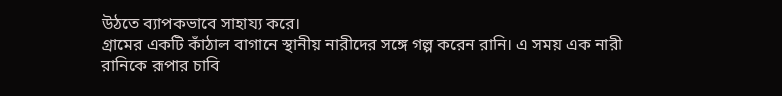উঠতে ব্যাপকভাবে সাহায্য করে।
গ্রামের একটি কাঁঠাল বাগানে স্থানীয় নারীদের সঙ্গে গল্প করেন রানি। এ সময় এক নারী রানিকে রূপার চাবি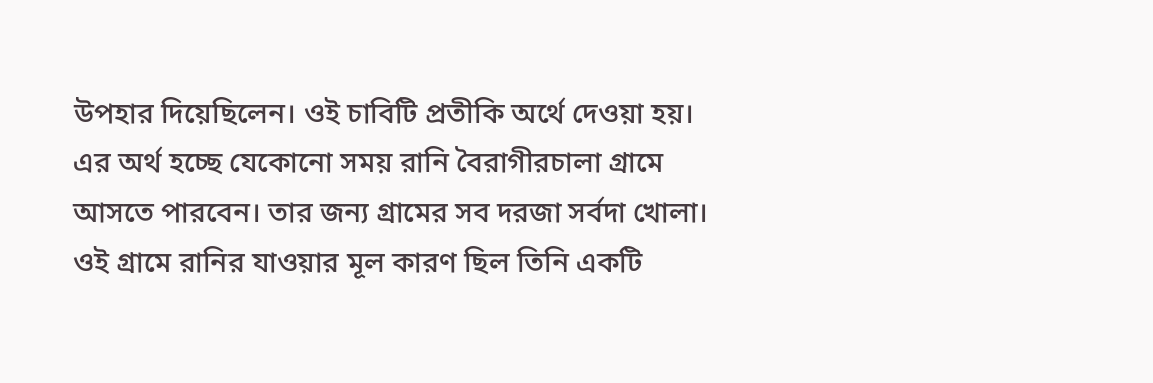উপহার দিয়েছিলেন। ওই চাবিটি প্রতীকি অর্থে দেওয়া হয়। এর অর্থ হচ্ছে যেকোনো সময় রানি বৈরাগীরচালা গ্রামে আসতে পারবেন। তার জন্য গ্রামের সব দরজা সর্বদা খোলা।
ওই গ্রামে রানির যাওয়ার মূল কারণ ছিল তিনি একটি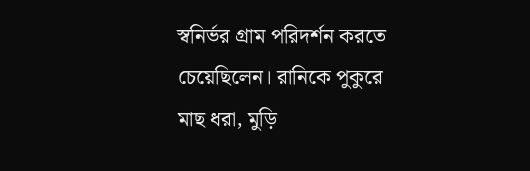স্বনির্ভর গ্রাম পরিদর্শন করতে চেয়েছিলেন। রানিকে পুকুরে মাছ ধরা, মুড়ি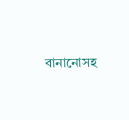বানানোসহ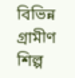বিভিন্ন গ্রামীণ শিল্প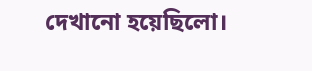দেখানো হয়েছিলো।